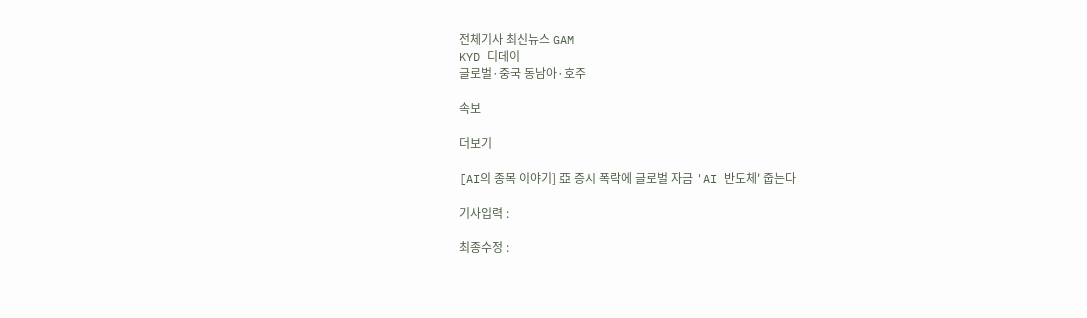전체기사 최신뉴스 GAM
KYD 디데이
글로벌·중국 동남아·호주

속보

더보기

[AI의 종목 이야기] 亞 증시 폭락에 글로벌 자금 'AI 반도체' 줍는다

기사입력 :

최종수정 :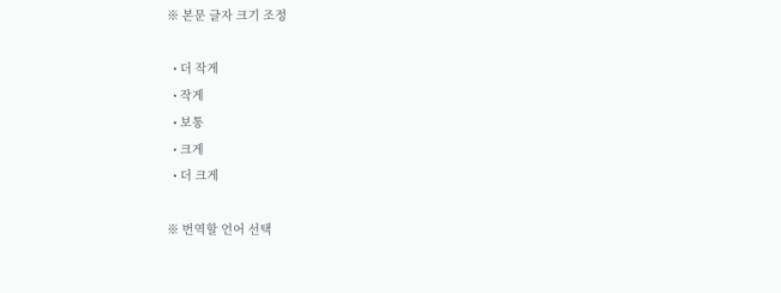※ 본문 글자 크기 조정

  • 더 작게
  • 작게
  • 보통
  • 크게
  • 더 크게

※ 번역할 언어 선택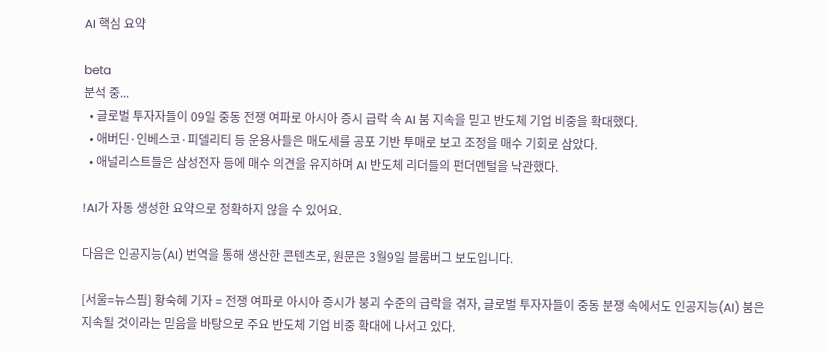AI 핵심 요약

beta
분석 중...
  • 글로벌 투자자들이 09일 중동 전쟁 여파로 아시아 증시 급락 속 AI 붐 지속을 믿고 반도체 기업 비중을 확대했다.
  • 애버딘·인베스코·피델리티 등 운용사들은 매도세를 공포 기반 투매로 보고 조정을 매수 기회로 삼았다.
  • 애널리스트들은 삼성전자 등에 매수 의견을 유지하며 AI 반도체 리더들의 펀더멘털을 낙관했다.

!AI가 자동 생성한 요약으로 정확하지 않을 수 있어요.

다음은 인공지능(AI) 번역을 통해 생산한 콘텐츠로, 원문은 3월9일 블룸버그 보도입니다.

[서울=뉴스핌] 황숙혜 기자 = 전쟁 여파로 아시아 증시가 붕괴 수준의 급락을 겪자, 글로벌 투자자들이 중동 분쟁 속에서도 인공지능(AI) 붐은 지속될 것이라는 믿음을 바탕으로 주요 반도체 기업 비중 확대에 나서고 있다.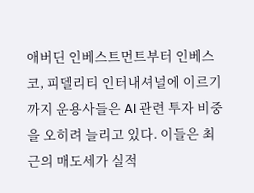애버딘 인베스트먼트부터 인베스코, 피델리티 인터내셔널에 이르기까지 운용사들은 AI 관련 투자 비중을 오히려 늘리고 있다. 이들은 최근의 매도세가 실적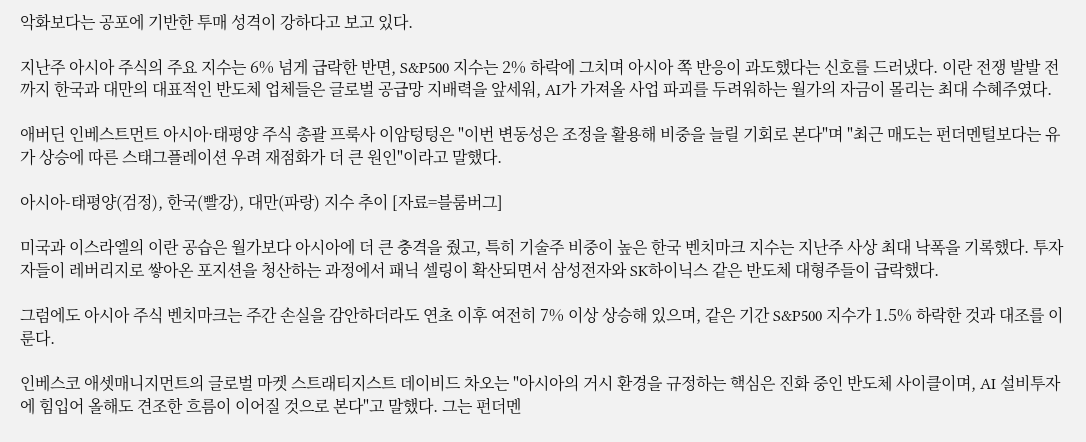악화보다는 공포에 기반한 투매 성격이 강하다고 보고 있다.

지난주 아시아 주식의 주요 지수는 6% 넘게 급락한 반면, S&P500 지수는 2% 하락에 그치며 아시아 쪽 반응이 과도했다는 신호를 드러냈다. 이란 전쟁 발발 전까지 한국과 대만의 대표적인 반도체 업체들은 글로벌 공급망 지배력을 앞세워, AI가 가져올 사업 파괴를 두려워하는 월가의 자금이 몰리는 최대 수혜주였다.

애버딘 인베스트먼트 아시아·태평양 주식 총괄 프룩사 이암텅텅은 "이번 변동성은 조정을 활용해 비중을 늘릴 기회로 본다"며 "최근 매도는 펀더멘털보다는 유가 상승에 따른 스태그플레이션 우려 재점화가 더 큰 원인"이라고 말했다.

아시아-태평양(검정), 한국(빨강), 대만(파랑) 지수 추이 [자료=블룸버그]

미국과 이스라엘의 이란 공습은 월가보다 아시아에 더 큰 충격을 줬고, 특히 기술주 비중이 높은 한국 벤치마크 지수는 지난주 사상 최대 낙폭을 기록했다. 투자자들이 레버리지로 쌓아온 포지션을 청산하는 과정에서 패닉 셀링이 확산되면서 삼성전자와 SK하이닉스 같은 반도체 대형주들이 급락했다.

그럼에도 아시아 주식 벤치마크는 주간 손실을 감안하더라도 연초 이후 여전히 7% 이상 상승해 있으며, 같은 기간 S&P500 지수가 1.5% 하락한 것과 대조를 이룬다.

인베스코 애셋매니지먼트의 글로벌 마켓 스트래티지스트 데이비드 차오는 "아시아의 거시 환경을 규정하는 핵심은 진화 중인 반도체 사이클이며, AI 설비투자에 힘입어 올해도 견조한 흐름이 이어질 것으로 본다"고 말했다. 그는 펀더멘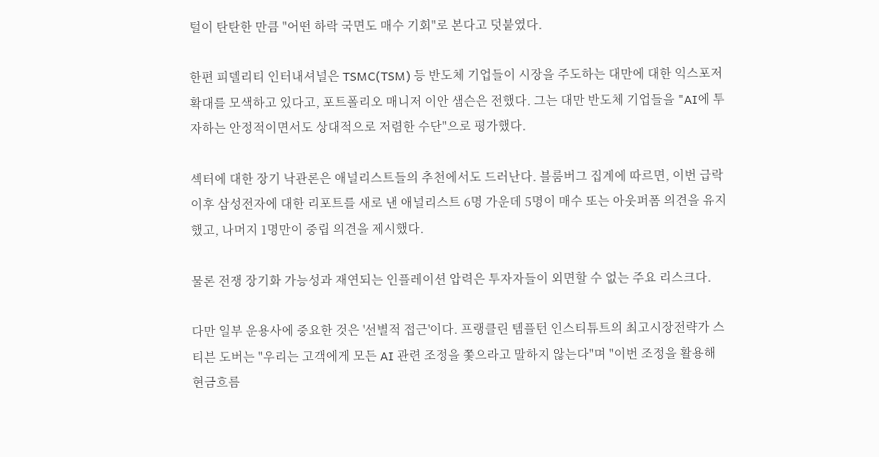털이 탄탄한 만큼 "어떤 하락 국면도 매수 기회"로 본다고 덧붙였다.

한편 피델리티 인터내셔널은 TSMC(TSM) 등 반도체 기업들이 시장을 주도하는 대만에 대한 익스포저 확대를 모색하고 있다고, 포트폴리오 매니저 이안 샘슨은 전했다. 그는 대만 반도체 기업들을 "AI에 투자하는 안정적이면서도 상대적으로 저렴한 수단"으로 평가했다.

섹터에 대한 장기 낙관론은 애널리스트들의 추천에서도 드러난다. 블룸버그 집계에 따르면, 이번 급락 이후 삼성전자에 대한 리포트를 새로 낸 애널리스트 6명 가운데 5명이 매수 또는 아웃퍼폼 의견을 유지했고, 나머지 1명만이 중립 의견을 제시했다.

물론 전쟁 장기화 가능성과 재연되는 인플레이션 압력은 투자자들이 외면할 수 없는 주요 리스크다.

다만 일부 운용사에 중요한 것은 '선별적 접근'이다. 프랭클린 템플턴 인스티튜트의 최고시장전략가 스티븐 도버는 "우리는 고객에게 모든 AI 관련 조정을 쫓으라고 말하지 않는다"며 "이번 조정을 활용해 현금흐름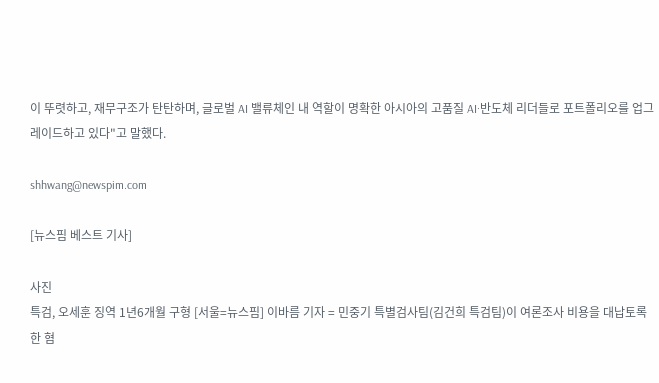이 뚜렷하고, 재무구조가 탄탄하며, 글로벌 AI 밸류체인 내 역할이 명확한 아시아의 고품질 AI·반도체 리더들로 포트폴리오를 업그레이드하고 있다"고 말했다.

shhwang@newspim.com

[뉴스핌 베스트 기사]

사진
특검, 오세훈 징역 1년6개월 구형 [서울=뉴스핌] 이바름 기자 = 민중기 특별검사팀(김건희 특검팀)이 여론조사 비용을 대납토록 한 혐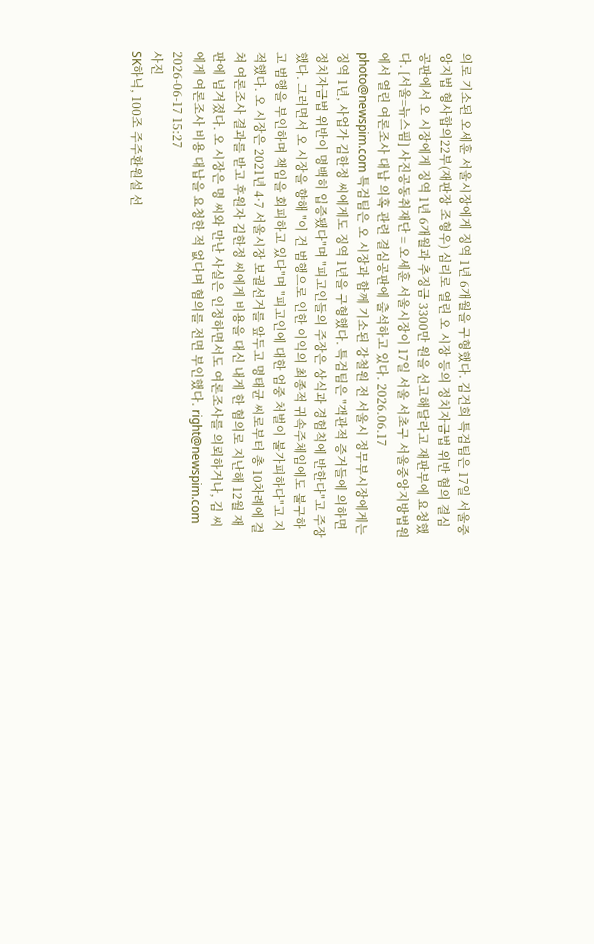의로 기소된 오세훈 서울시장에게 징역 1년 6개월을 구형했다. 김건희 특검팀은 17일 서울중앙지법 형사합의22부(재판장 조형우) 심리로 열린 오 시장 등의 정치자금법 위반 혐의 결심 공판에서 오 시장에게 징역 1년 6개월과 추징금 3300만 원을 선고해달라고 재판부에 요청했다. [서울=뉴스핌] 사진공동취재단 = 오세훈 서울시장이 17일 서울 서초구 서울중앙지방법원에서 열린 여론조사 대납 의혹 관련 결심공판에 출석하고 있다. 2026.06.17 photo@newspim.com 특검팀은 오 시장과 함께 기소된 강철원 전 서울시 정무부시장에게는 징역 1년, 사업가 김한정 씨에게도 징역 1년을 구형했다. 특검팀은 "객관적 증거들에 의하면 정치자금법 위반이 명백히 입증됐다"며 "피고인들의 주장은 상식과 경험칙에 반한다"고 주장했다. 그러면서 오 시장을 향해 "이 건 범행으로 인한 이익의 최종적 귀속주체임에도 불구하고 범행을 부인하며 책임을 회피하고 있다"며 "피고인에 대한 엄중 처벌이 불가피하다"고 지적했다. 오 시장은 2021년 4·7 서울시장 보궐선거를 앞두고 명태균 씨로부터 총 10차례에 걸쳐 여론조사 결과를 받고 후원자 김한정 씨에게 비용을 대신 내게 한 혐의로 지난해 12월 재판에 넘겨졌다. 오 시장은 명 씨와 만난 사실은 인정하면서도 여론조사를 의뢰하거나, 김 씨에게 여론조사 비용 대납을 요청한 적 없다며 혐의를 전면 부인했다. right@newspim.com 2026-06-17 15:27
사진
SK하닉, 100조 주주환원설 선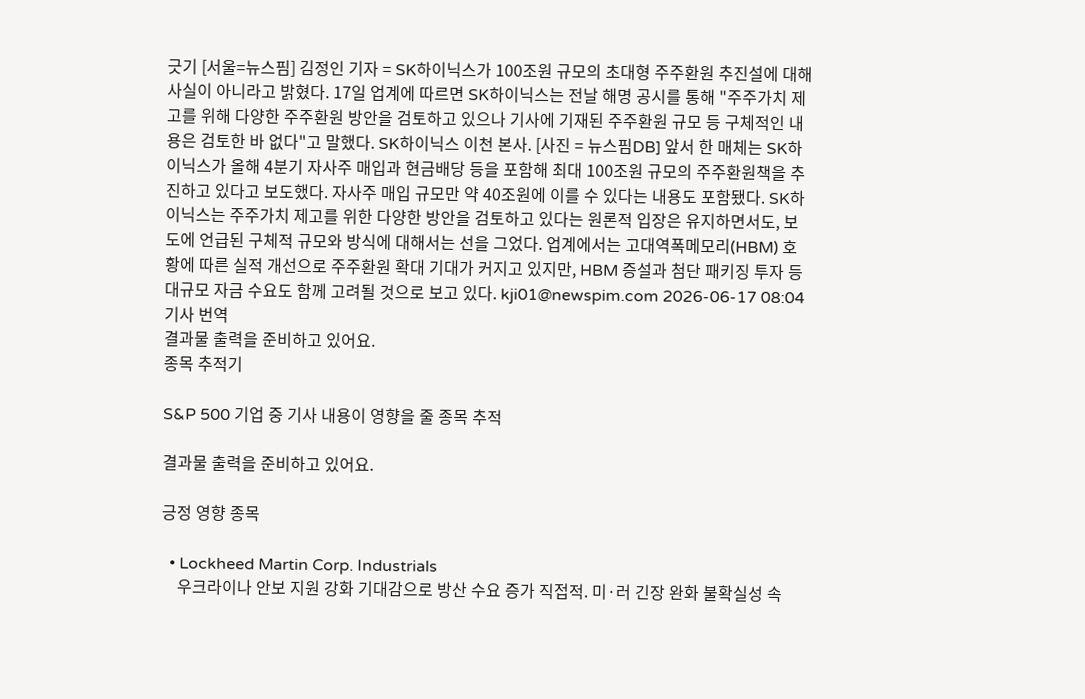긋기 [서울=뉴스핌] 김정인 기자 = SK하이닉스가 100조원 규모의 초대형 주주환원 추진설에 대해 사실이 아니라고 밝혔다. 17일 업계에 따르면 SK하이닉스는 전날 해명 공시를 통해 "주주가치 제고를 위해 다양한 주주환원 방안을 검토하고 있으나 기사에 기재된 주주환원 규모 등 구체적인 내용은 검토한 바 없다"고 말했다. SK하이닉스 이천 본사. [사진 = 뉴스핌DB] 앞서 한 매체는 SK하이닉스가 올해 4분기 자사주 매입과 현금배당 등을 포함해 최대 100조원 규모의 주주환원책을 추진하고 있다고 보도했다. 자사주 매입 규모만 약 40조원에 이를 수 있다는 내용도 포함됐다. SK하이닉스는 주주가치 제고를 위한 다양한 방안을 검토하고 있다는 원론적 입장은 유지하면서도, 보도에 언급된 구체적 규모와 방식에 대해서는 선을 그었다. 업계에서는 고대역폭메모리(HBM) 호황에 따른 실적 개선으로 주주환원 확대 기대가 커지고 있지만, HBM 증설과 첨단 패키징 투자 등 대규모 자금 수요도 함께 고려될 것으로 보고 있다. kji01@newspim.com 2026-06-17 08:04
기사 번역
결과물 출력을 준비하고 있어요.
종목 추적기

S&P 500 기업 중 기사 내용이 영향을 줄 종목 추적

결과물 출력을 준비하고 있어요.

긍정 영향 종목

  • Lockheed Martin Corp. Industrials
    우크라이나 안보 지원 강화 기대감으로 방산 수요 증가 직접적. 미·러 긴장 완화 불확실성 속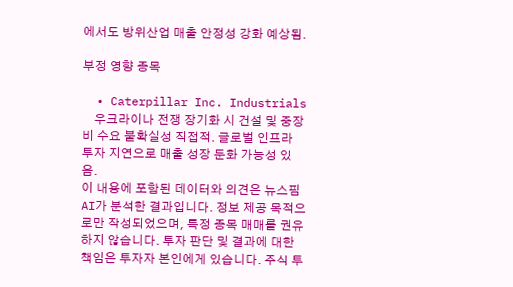에서도 방위산업 매출 안정성 강화 예상됨.

부정 영향 종목

  • Caterpillar Inc. Industrials
    우크라이나 전쟁 장기화 시 건설 및 중장비 수요 불확실성 직접적. 글로벌 인프라 투자 지연으로 매출 성장 둔화 가능성 있음.
이 내용에 포함된 데이터와 의견은 뉴스핌 AI가 분석한 결과입니다. 정보 제공 목적으로만 작성되었으며, 특정 종목 매매를 권유하지 않습니다. 투자 판단 및 결과에 대한 책임은 투자자 본인에게 있습니다. 주식 투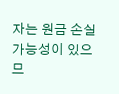자는 원금 손실 가능성이 있으므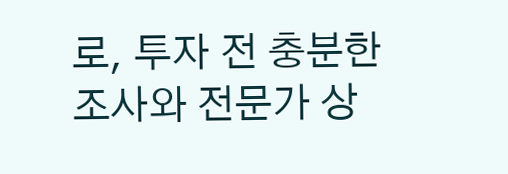로, 투자 전 충분한 조사와 전문가 상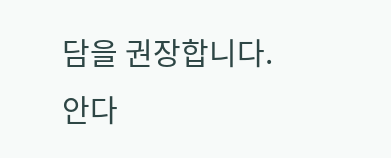담을 권장합니다.
안다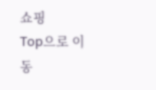쇼핑
Top으로 이동